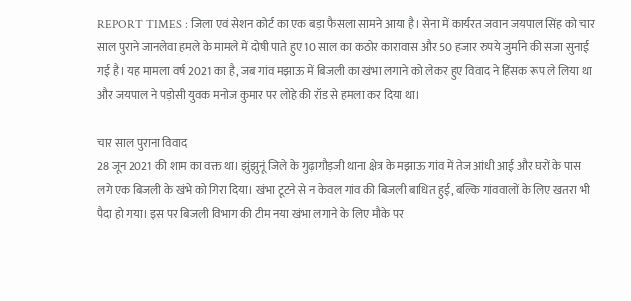REPORT TIMES : जिला एवं सेशन कोर्ट का एक बड़ा फैसला सामने आया है। सेना में कार्यरत जवान जयपाल सिंह को चार साल पुराने जानलेवा हमले के मामले में दोषी पाते हुए 10 साल का कठोर कारावास और 50 हजार रुपये जुर्माने की सजा सुनाई गई है। यह मामला वर्ष 2021 का है, जब गांव मझाऊ में बिजली का खंभा लगाने को लेकर हुए विवाद ने हिंसक रूप ले लिया था और जयपाल ने पड़ोसी युवक मनोज कुमार पर लोहे की रॉड से हमला कर दिया था।

चार साल पुराना विवाद
28 जून 2021 की शाम का वक्त था। झुंझुनूं जिले के गुढ़ागौड़जी थाना क्षेत्र के मझाऊ गांव में तेज आंधी आई और घरों के पास लगे एक बिजली के खंभे को गिरा दिया। खंभा टूटने से न केवल गांव की बिजली बाधित हुई, बल्कि गांववालों के लिए खतरा भी पैदा हो गया। इस पर बिजली विभाग की टीम नया खंभा लगाने के लिए मौके पर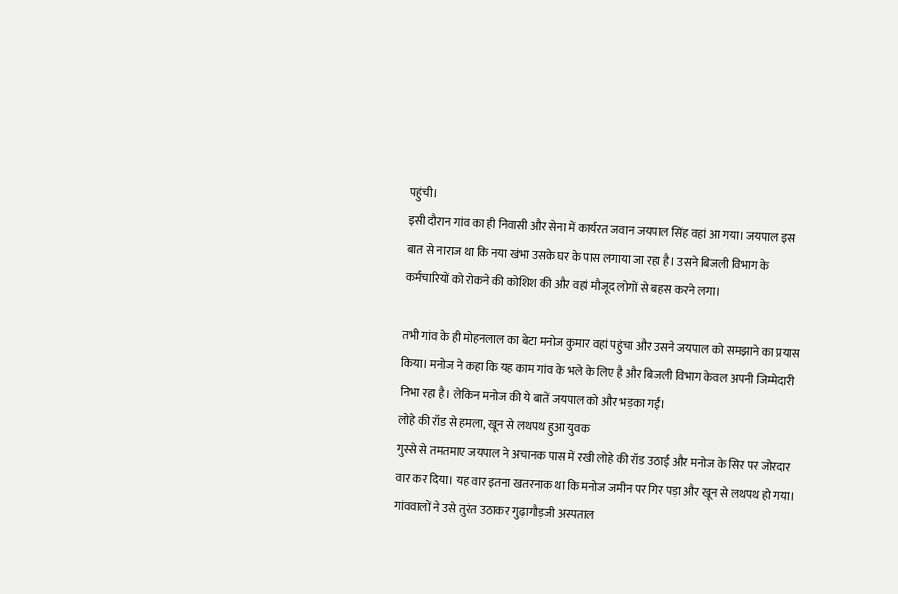पहुंची।
इसी दौरान गांव का ही निवासी और सेना में कार्यरत जवान जयपाल सिंह वहां आ गया। जयपाल इस बात से नाराज था कि नया खंभा उसके घर के पास लगाया जा रहा है। उसने बिजली विभाग के कर्मचारियों को रोकने की कोशिश की और वहां मौजूद लोगों से बहस करने लगा।

तभी गांव के ही मोहनलाल का बेटा मनोज कुमार वहां पहुंचा और उसने जयपाल को समझाने का प्रयास किया। मनोज ने कहा कि यह काम गांव के भले के लिए है और बिजली विभाग केवल अपनी जिम्मेदारी निभा रहा है। लेकिन मनोज की ये बातें जयपाल को और भड़का गईं।
लोहे की रॉड से हमला, खून से लथपथ हुआ युवक
गुस्से से तमतमाए जयपाल ने अचानक पास में रखी लोहे की रॉड उठाई और मनोज के सिर पर जोरदार वार कर दिया। यह वार इतना खतरनाक था कि मनोज जमीन पर गिर पड़ा और खून से लथपथ हो गया। गांववालों ने उसे तुरंत उठाकर गुढ़ागौड़जी अस्पताल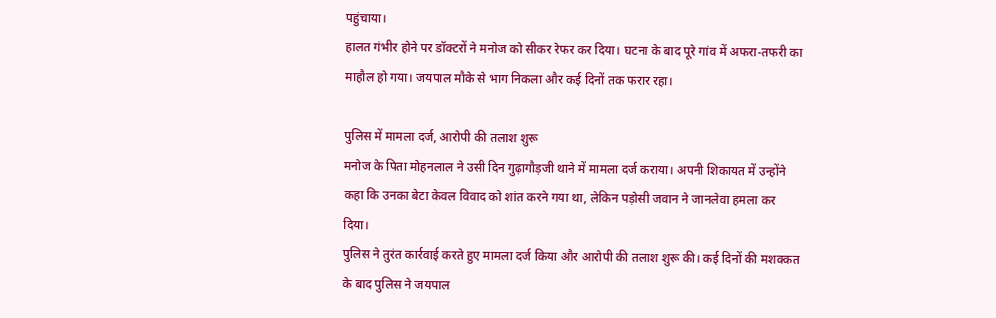पहुंचाया।
हालत गंभीर होने पर डॉक्टरों ने मनोज को सीकर रेफर कर दिया। घटना के बाद पूरे गांव में अफरा-तफरी का माहौल हो गया। जयपाल मौके से भाग निकला और कई दिनों तक फरार रहा।

पुलिस में मामला दर्ज, आरोपी की तलाश शुरू
मनोज के पिता मोहनलाल ने उसी दिन गुढ़ागौड़जी थाने में मामला दर्ज कराया। अपनी शिकायत में उन्होंने कहा कि उनका बेटा केवल विवाद को शांत करने गया था, लेकिन पड़ोसी जवान ने जानलेवा हमला कर दिया।
पुलिस ने तुरंत कार्रवाई करते हुए मामला दर्ज किया और आरोपी की तलाश शुरू की। कई दिनों की मशक्कत के बाद पुलिस ने जयपाल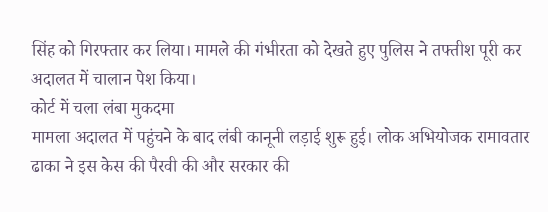सिंह को गिरफ्तार कर लिया। मामले की गंभीरता को देखते हुए पुलिस ने तफ्तीश पूरी कर अदालत में चालान पेश किया।
कोर्ट में चला लंबा मुकदमा
मामला अदालत में पहुंचने के बाद लंबी कानूनी लड़ाई शुरू हुई। लोक अभियोजक रामावतार ढाका ने इस केस की पैरवी की और सरकार की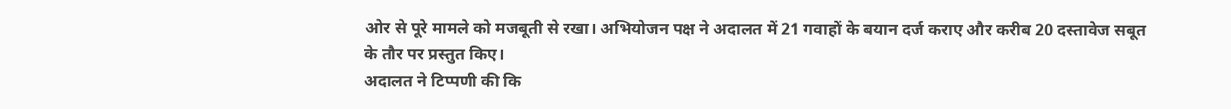ओर से पूरे मामले को मजबूती से रखा। अभियोजन पक्ष ने अदालत में 21 गवाहों के बयान दर्ज कराए और करीब 20 दस्तावेज सबूत के तौर पर प्रस्तुत किए।
अदालत ने टिप्पणी की कि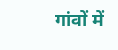गांवों में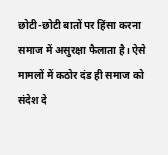छोटी-छोटी बातों पर हिंसा करना समाज में असुरक्षा फैलाता है। ऐसे मामलों में कठोर दंड ही समाज को संदेश दे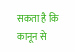सकता है कि कानून से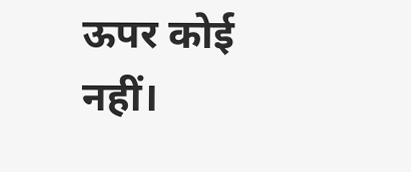ऊपर कोई नहीं।